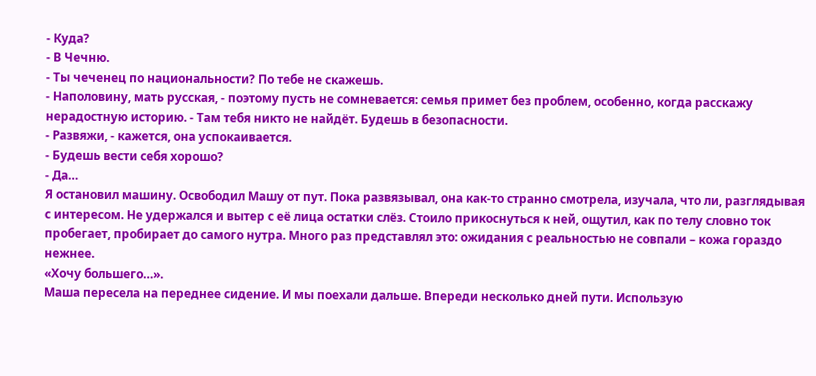- Куда?
- В Чечню.
- Ты чеченец по национальности? По тебе не скажешь.
- Наполовину, мать русская, - поэтому пусть не сомневается: семья примет без проблем, особенно, когда расскажу нерадостную историю. - Там тебя никто не найдёт. Будешь в безопасности.
- Развяжи, - кажется, она успокаивается.
- Будешь вести себя хорошо?
- Да…
Я остановил машину. Освободил Машу от пут. Пока развязывал, она как-то странно смотрела, изучала, что ли, разглядывая с интересом. Не удержался и вытер с её лица остатки слёз. Стоило прикоснуться к ней, ощутил, как по телу словно ток пробегает, пробирает до самого нутра. Много раз представлял это: ожидания с реальностью не совпали – кожа гораздо нежнее.
«Хочу большего…».
Маша пересела на переднее сидение. И мы поехали дальше. Впереди несколько дней пути. Использую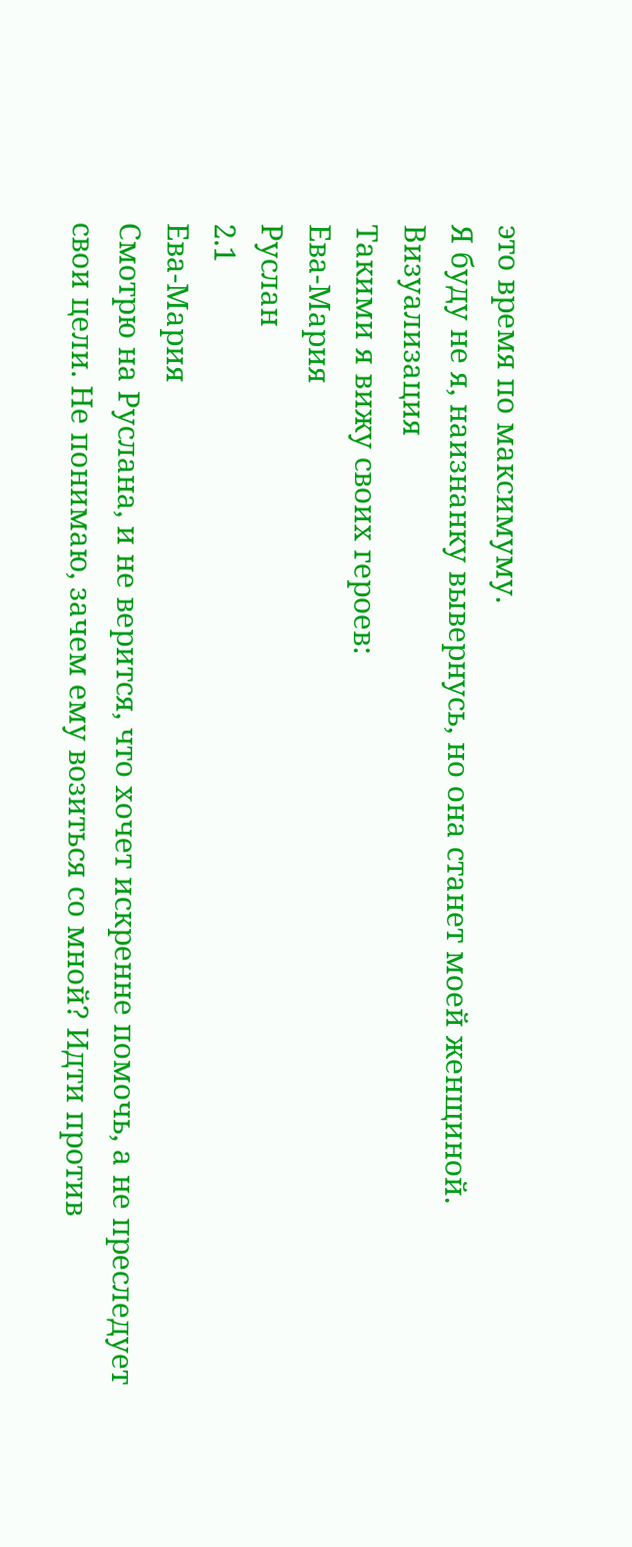это время по максимуму.
Я буду не я, наизнанку вывернусь, но она станет моей женщиной.
Визуализация
Такими я вижу своих героев:
Ева-Мария
Руслан
2.1
Ева-Мария
Смотрю на Руслана, и не верится, что хочет искренне помочь, а не преследует свои цели. Не понимаю, зачем ему возиться со мной? Идти против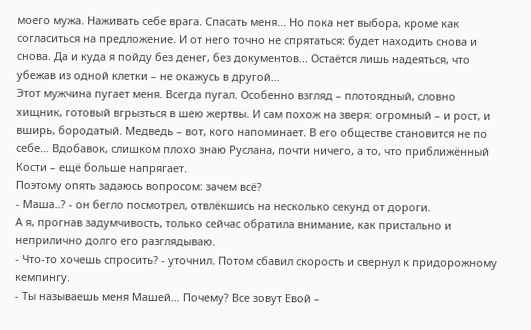моего мужа. Наживать себе врага. Спасать меня... Но пока нет выбора, кроме как согласиться на предложение. И от него точно не спрятаться: будет находить снова и снова. Да и куда я пойду без денег, без документов... Остаётся лишь надеяться, что убежав из одной клетки – не окажусь в другой…
Этот мужчина пугает меня. Всегда пугал. Особенно взгляд – плотоядный, словно хищник, готовый вгрызться в шею жертвы. И сам похож на зверя: огромный – и рост, и вширь, бородатый. Медведь – вот, кого напоминает. В его обществе становится не по себе… Вдобавок, слишком плохо знаю Руслана, почти ничего, а то, что приближённый Кости – ещё больше напрягает.
Поэтому опять задаюсь вопросом: зачем всё?
- Маша..? - он бегло посмотрел, отвлёкшись на несколько секунд от дороги.
А я, прогнав задумчивость, только сейчас обратила внимание, как пристально и неприлично долго его разглядываю.
- Что-то хочешь спросить? - уточнил. Потом сбавил скорость и свернул к придорожному кемпингу.
- Ты называешь меня Машей… Почему? Все зовут Евой –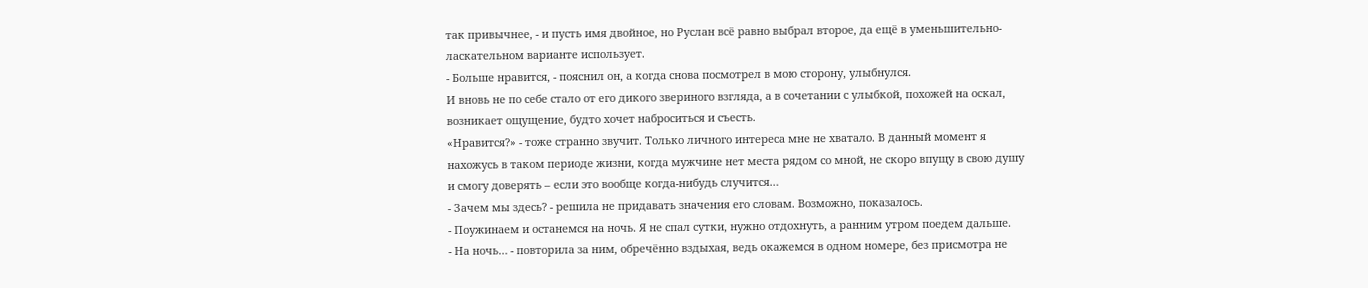так привычнее, - и пусть имя двойное, но Руслан всё равно выбрал второе, да ещё в уменьшительно-ласкательном варианте использует.
- Больше нравится, - пояснил он, а когда снова посмотрел в мою сторону, улыбнулся.
И вновь не по себе стало от его дикого звериного взгляда, а в сочетании с улыбкой, похожей на оскал, возникает ощущение, будто хочет наброситься и съесть.
«Нравится?» - тоже странно звучит. Только личного интереса мне не хватало. В данный момент я нахожусь в таком периоде жизни, когда мужчине нет места рядом со мной, не скоро впущу в свою душу и смогу доверять – если это вообще когда-нибудь случится…
- Зачем мы здесь? - решила не придавать значения его словам. Возможно, показалось.
- Поужинаем и останемся на ночь. Я не спал сутки, нужно отдохнуть, а ранним утром поедем дальше.
- На ночь… - повторила за ним, обречённо вздыхая, ведь окажемся в одном номере, без присмотра не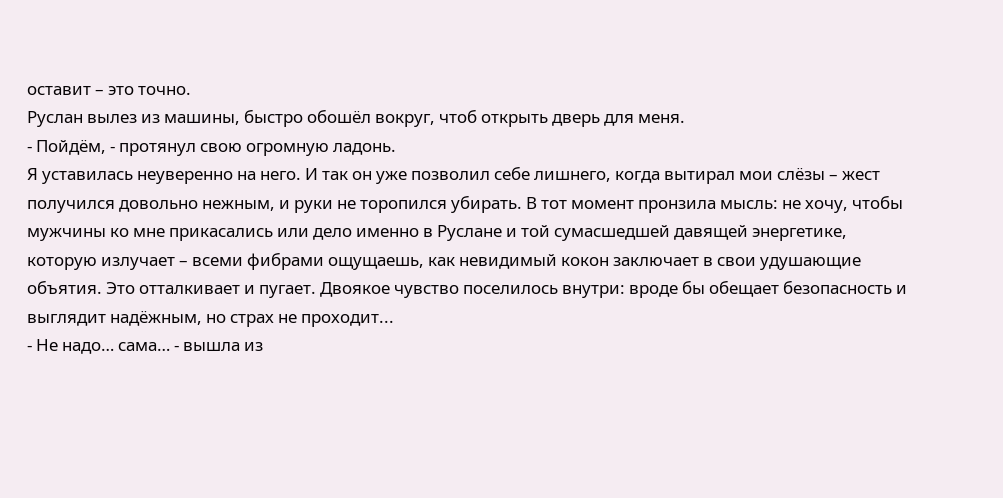оставит – это точно.
Руслан вылез из машины, быстро обошёл вокруг, чтоб открыть дверь для меня.
- Пойдём, - протянул свою огромную ладонь.
Я уставилась неуверенно на него. И так он уже позволил себе лишнего, когда вытирал мои слёзы – жест получился довольно нежным, и руки не торопился убирать. В тот момент пронзила мысль: не хочу, чтобы мужчины ко мне прикасались или дело именно в Руслане и той сумасшедшей давящей энергетике, которую излучает – всеми фибрами ощущаешь, как невидимый кокон заключает в свои удушающие объятия. Это отталкивает и пугает. Двоякое чувство поселилось внутри: вроде бы обещает безопасность и выглядит надёжным, но страх не проходит...
- Не надо… сама… - вышла из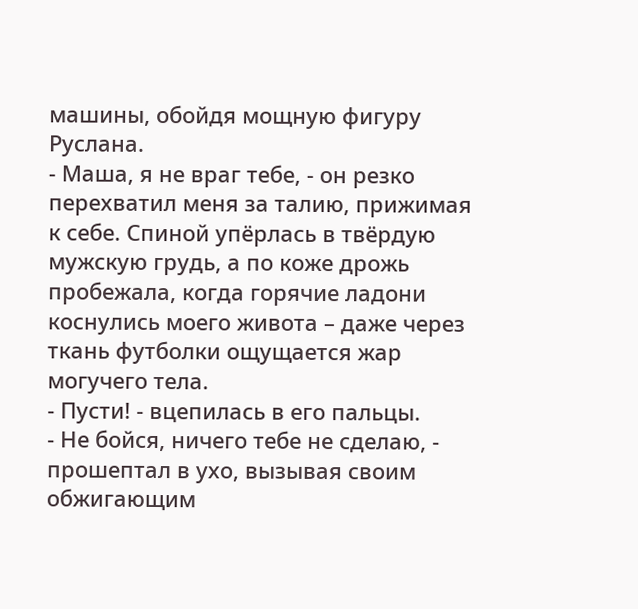машины, обойдя мощную фигуру Руслана.
- Маша, я не враг тебе, - он резко перехватил меня за талию, прижимая к себе. Спиной упёрлась в твёрдую мужскую грудь, а по коже дрожь пробежала, когда горячие ладони коснулись моего живота – даже через ткань футболки ощущается жар могучего тела.
- Пусти! - вцепилась в его пальцы.
- Не бойся, ничего тебе не сделаю, - прошептал в ухо, вызывая своим обжигающим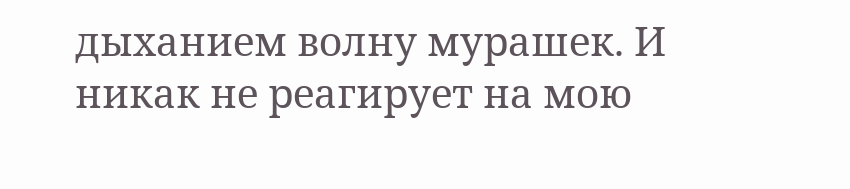дыханием волну мурашек. И никак не реагирует на мою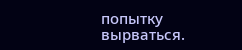попытку вырваться.